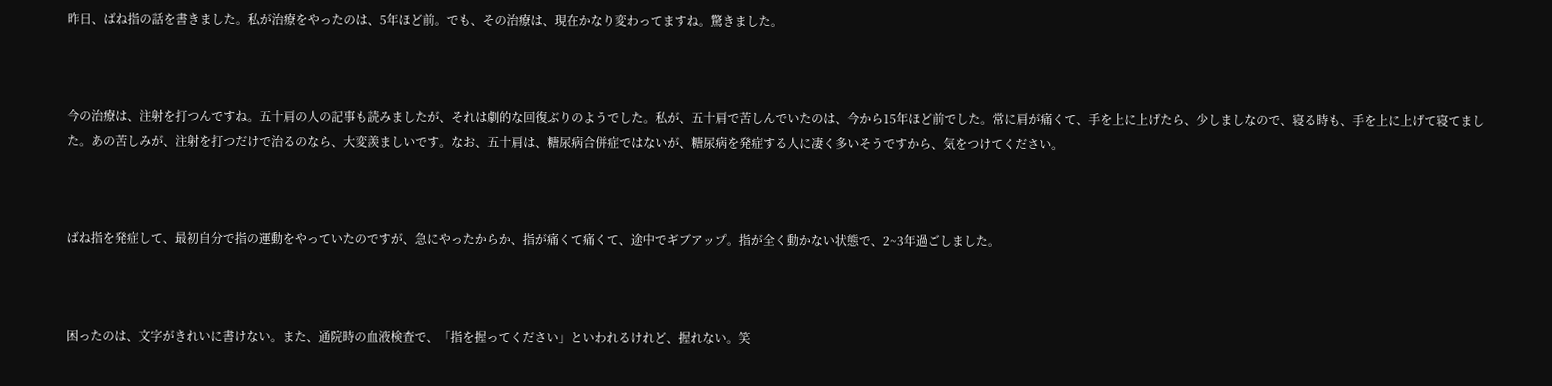昨日、ばね指の話を書きました。私が治療をやったのは、5年ほど前。でも、その治療は、現在かなり変わってますね。驚きました。



今の治療は、注射を打つんですね。五十肩の人の記事も読みましたが、それは劇的な回復ぶりのようでした。私が、五十肩で苦しんでいたのは、今から15年ほど前でした。常に肩が痛くて、手を上に上げたら、少しましなので、寝る時も、手を上に上げて寝てました。あの苦しみが、注射を打つだけで治るのなら、大変羨ましいです。なお、五十肩は、糖尿病合併症ではないが、糖尿病を発症する人に凄く多いそうですから、気をつけてください。



ばね指を発症して、最初自分で指の運動をやっていたのですが、急にやったからか、指が痛くて痛くて、途中でギブアップ。指が全く動かない状態で、2~3年過ごしました。



困ったのは、文字がきれいに書けない。また、通院時の血液検査で、「指を握ってください」といわれるけれど、握れない。笑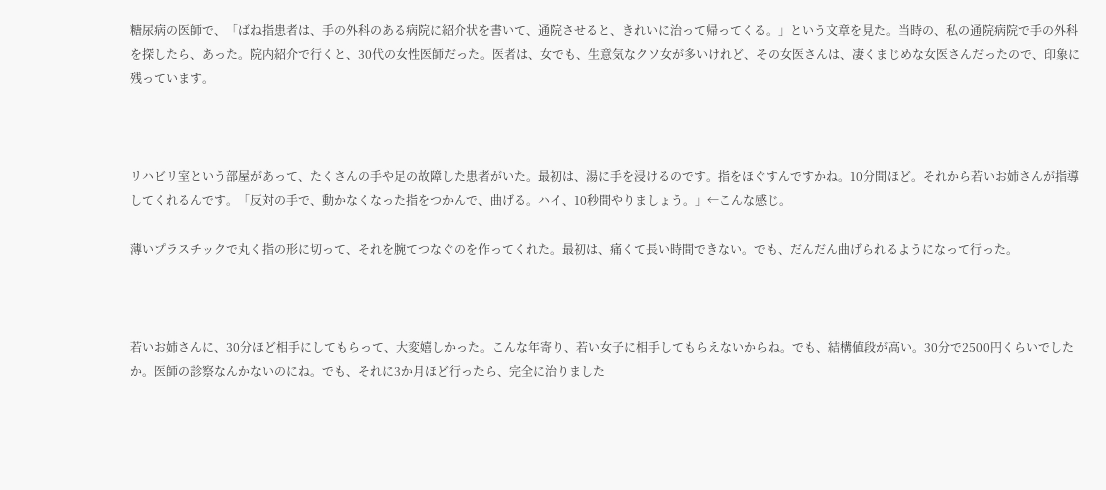糖尿病の医師で、「ばね指患者は、手の外科のある病院に紹介状を書いて、通院させると、きれいに治って帰ってくる。」という文章を見た。当時の、私の通院病院で手の外科を探したら、あった。院内紹介で行くと、30代の女性医師だった。医者は、女でも、生意気なクソ女が多いけれど、その女医さんは、凄くまじめな女医さんだったので、印象に残っています。



リハビリ室という部屋があって、たくさんの手や足の故障した患者がいた。最初は、湯に手を浸けるのです。指をほぐすんですかね。10分間ほど。それから若いお姉さんが指導してくれるんです。「反対の手で、動かなくなった指をつかんで、曲げる。ハイ、10秒間やりましょう。」←こんな感じ。

薄いプラスチックで丸く指の形に切って、それを腕てつなぐのを作ってくれた。最初は、痛くて長い時間できない。でも、だんだん曲げられるようになって行った。



若いお姉さんに、30分ほど相手にしてもらって、大変嬉しかった。こんな年寄り、若い女子に相手してもらえないからね。でも、結構値段が高い。30分で2500円くらいでしたか。医師の診察なんかないのにね。でも、それに3か月ほど行ったら、完全に治りました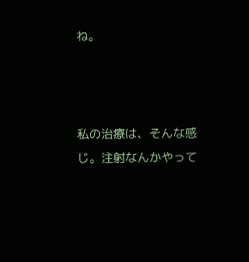ね。



私の治療は、そんな感じ。注射なんかやって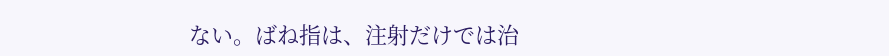ない。ばね指は、注射だけでは治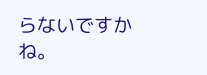らないですかね。